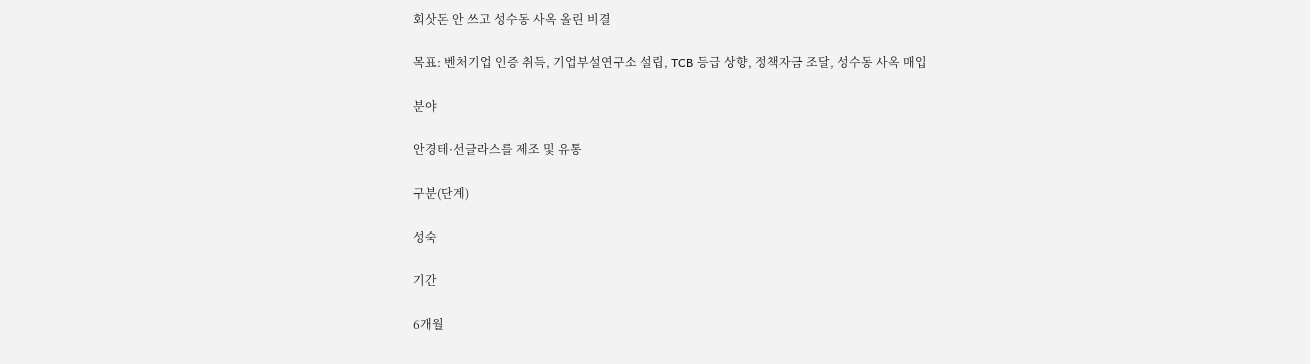회삿돈 안 쓰고 성수동 사옥 올린 비결

목표: 벤처기업 인증 취득, 기업부설연구소 설립, TCB 등급 상향, 정책자금 조달, 성수동 사옥 매입

분야

안경테·선글라스를 제조 및 유통

구분(단계)

성숙

기간

6개월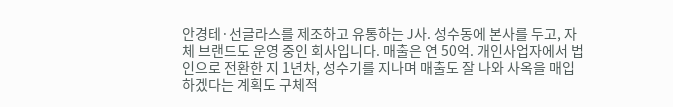안경테·선글라스를 제조하고 유통하는 J사. 성수동에 본사를 두고, 자체 브랜드도 운영 중인 회사입니다. 매출은 연 50억. 개인사업자에서 법인으로 전환한 지 1년차, 성수기를 지나며 매출도 잘 나와 사옥을 매입하겠다는 계획도 구체적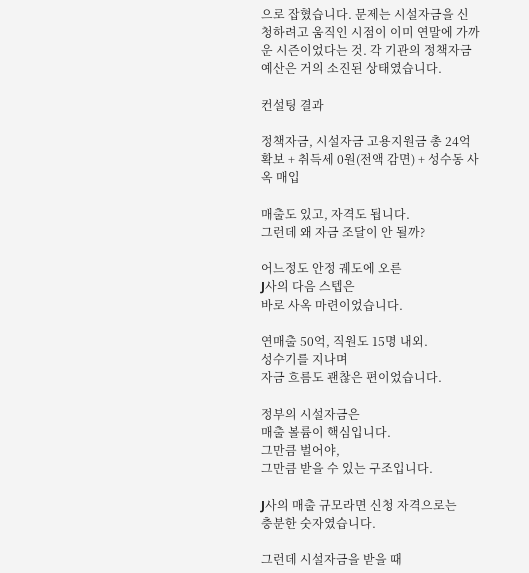으로 잡혔습니다. 문제는 시설자금을 신청하려고 움직인 시점이 이미 연말에 가까운 시즌이었다는 것. 각 기관의 정책자금 예산은 거의 소진된 상태였습니다.

컨설팅 결과

정책자금, 시설자금 고용지원금 총 24억 확보 + 취득세 0원(전액 감면) + 성수동 사옥 매입

매출도 있고, 자격도 됩니다.
그런데 왜 자금 조달이 안 될까?

어느정도 안정 궤도에 오른
J사의 다음 스텝은
바로 사옥 마련이었습니다.

연매출 50억, 직원도 15명 내외.
성수기를 지나며
자금 흐름도 괜찮은 편이었습니다.

정부의 시설자금은
매출 볼륨이 핵심입니다.
그만큼 벌어야,
그만큼 받을 수 있는 구조입니다.

J사의 매출 규모라면 신청 자격으로는
충분한 숫자였습니다.

그런데 시설자금을 받을 때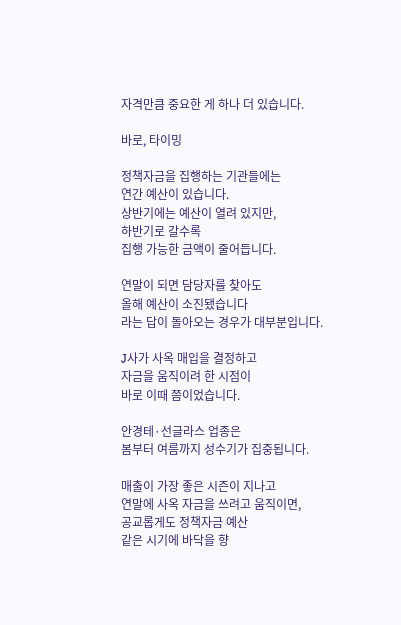자격만큼 중요한 게 하나 더 있습니다.

바로, 타이밍

정책자금을 집행하는 기관들에는
연간 예산이 있습니다.
상반기에는 예산이 열려 있지만,
하반기로 갈수록
집행 가능한 금액이 줄어듭니다.

연말이 되면 담당자를 찾아도
올해 예산이 소진됐습니다
라는 답이 돌아오는 경우가 대부분입니다.

J사가 사옥 매입을 결정하고
자금을 움직이려 한 시점이
바로 이때 쯤이었습니다.

안경테·선글라스 업종은
봄부터 여름까지 성수기가 집중됩니다.

매출이 가장 좋은 시즌이 지나고
연말에 사옥 자금을 쓰려고 움직이면,
공교롭게도 정책자금 예산
같은 시기에 바닥을 향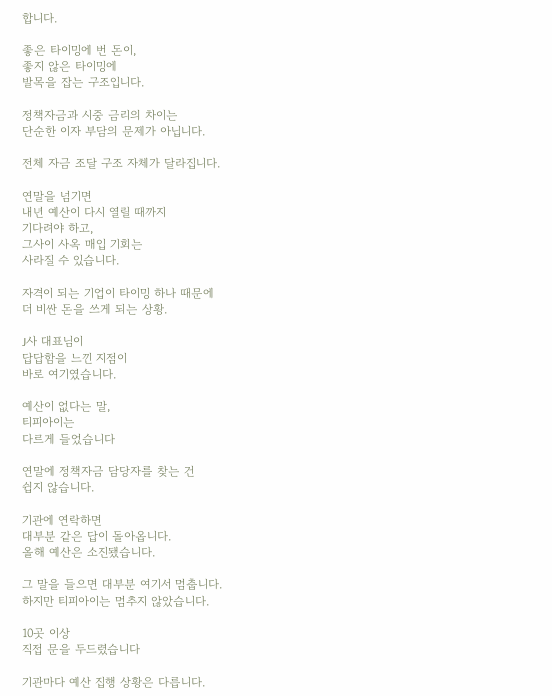합니다.

좋은 타이밍에 번 돈이,
좋지 않은 타이밍에
발목을 잡는 구조입니다.

정책자금과 시중 금리의 차이는
단순한 이자 부담의 문제가 아닙니다.

전체 자금 조달 구조 자체가 달라집니다.

연말을 넘기면
내년 예산이 다시 열릴 때까지
기다려야 하고,
그사이 사옥 매입 기회는
사라질 수 있습니다.

자격이 되는 기업이 타이밍 하나 때문에
더 비싼 돈을 쓰게 되는 상황.

J사 대표님이
답답함을 느낀 지점이
바로 여기였습니다.

예산이 없다는 말,
티피아이는
다르게 들었습니다

연말에 정책자금 담당자를 찾는 건
쉽지 않습니다.

기관에 연락하면
대부분 같은 답이 돌아옵니다.
올해 예산은 소진됐습니다.

그 말을 들으면 대부분 여기서 멈춥니다.
하지만 티피아이는 멈추지 않았습니다.

10곳 이상
직접 문을 두드렸습니다

기관마다 예산 집행 상황은 다릅니다.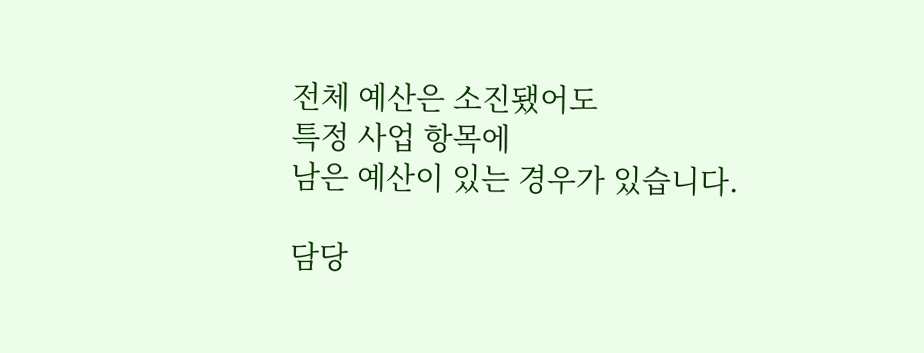전체 예산은 소진됐어도
특정 사업 항목에
남은 예산이 있는 경우가 있습니다.

담당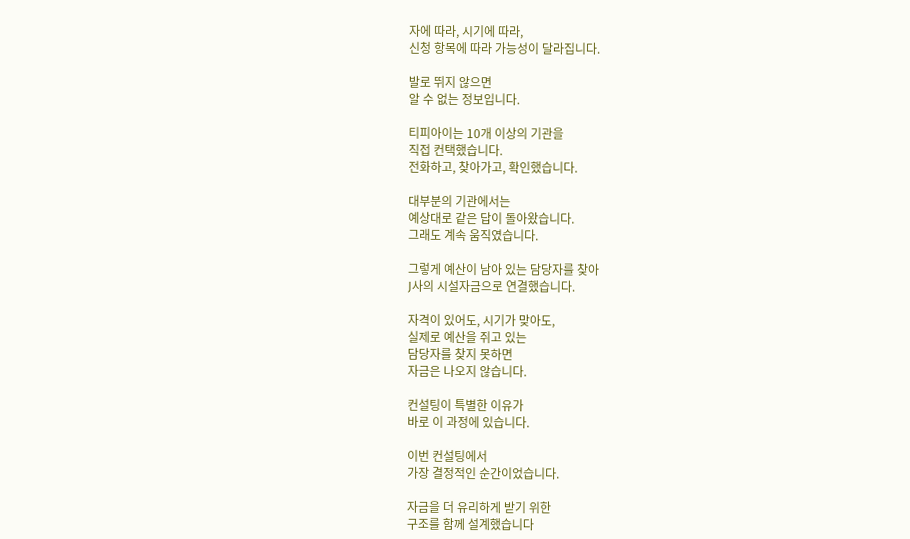자에 따라, 시기에 따라,
신청 항목에 따라 가능성이 달라집니다.

발로 뛰지 않으면
알 수 없는 정보입니다.

티피아이는 10개 이상의 기관을
직접 컨택했습니다.
전화하고, 찾아가고, 확인했습니다.

대부분의 기관에서는
예상대로 같은 답이 돌아왔습니다.
그래도 계속 움직였습니다.

그렇게 예산이 남아 있는 담당자를 찾아
J사의 시설자금으로 연결했습니다.

자격이 있어도, 시기가 맞아도,
실제로 예산을 쥐고 있는
담당자를 찾지 못하면
자금은 나오지 않습니다.

컨설팅이 특별한 이유가
바로 이 과정에 있습니다.

이번 컨설팅에서
가장 결정적인 순간이었습니다.

자금을 더 유리하게 받기 위한
구조를 함께 설계했습니다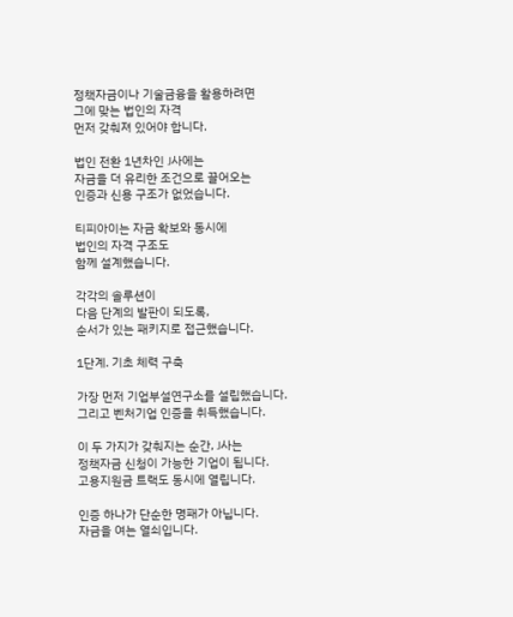정책자금이나 기술금융을 활용하려면
그에 맞는 법인의 자격
먼저 갖춰져 있어야 합니다.

법인 전환 1년차인 J사에는
자금을 더 유리한 조건으로 끌어오는
인증과 신용 구조가 없었습니다.

티피아이는 자금 확보와 동시에
법인의 자격 구조도
함께 설계했습니다.

각각의 솔루션이
다음 단계의 발판이 되도록,
순서가 있는 패키지로 접근했습니다.

1단계. 기초 체력 구축

가장 먼저 기업부설연구소를 설립했습니다.
그리고 벤처기업 인증을 취득했습니다.

이 두 가지가 갖춰지는 순간, J사는
정책자금 신청이 가능한 기업이 됩니다.
고용지원금 트랙도 동시에 열립니다.

인증 하나가 단순한 명패가 아닙니다.
자금을 여는 열쇠입니다.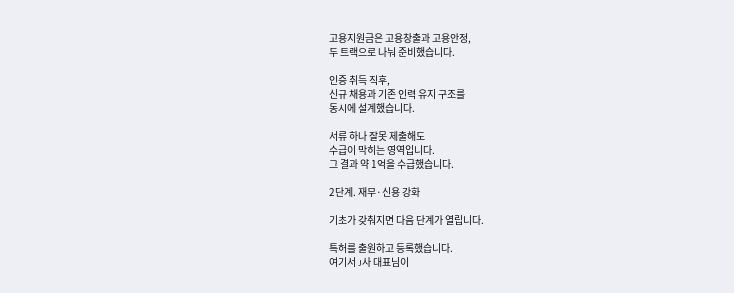고용지원금은 고용창출과 고용안정,
두 트랙으로 나눠 준비했습니다.

인증 취득 직후,
신규 채용과 기존 인력 유지 구조를
동시에 설계했습니다.

서류 하나 잘못 제출해도
수급이 막히는 영역입니다.
그 결과 약 1억을 수급했습니다.

2단계. 재무·신용 강화

기초가 갖춰지면 다음 단계가 열립니다.

특허를 출원하고 등록했습니다.
여기서 J사 대표님이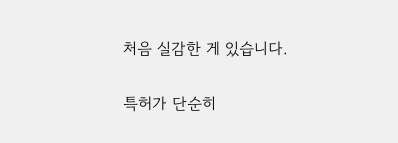처음 실감한 게 있습니다.

특허가 단순히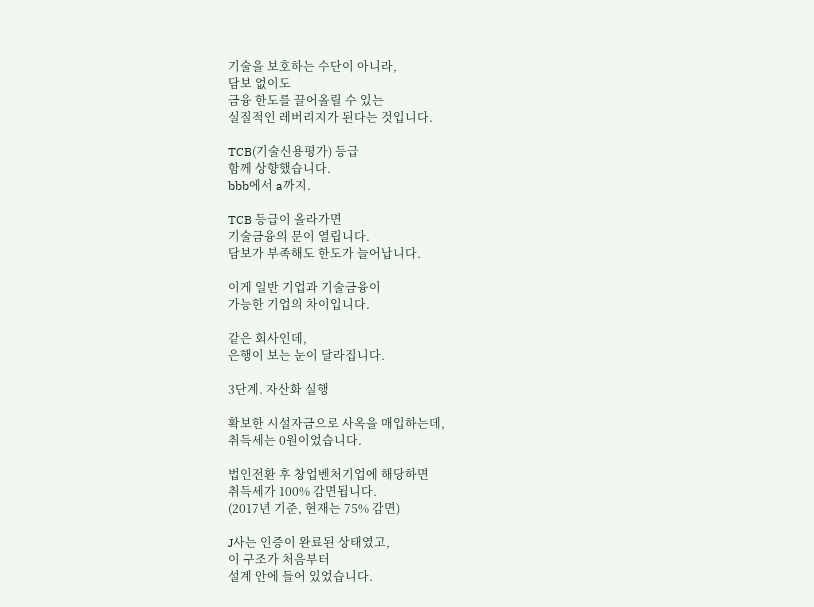기술을 보호하는 수단이 아니라,
담보 없이도
금융 한도를 끌어올릴 수 있는
실질적인 레버리지가 된다는 것입니다.

TCB(기술신용평가) 등급
함께 상향했습니다.
bbb에서 a까지.

TCB 등급이 올라가면
기술금융의 문이 열립니다.
담보가 부족해도 한도가 늘어납니다.

이게 일반 기업과 기술금융이
가능한 기업의 차이입니다.

같은 회사인데,
은행이 보는 눈이 달라집니다.

3단계. 자산화 실행

확보한 시설자금으로 사옥을 매입하는데,
취득세는 0원이었습니다.

법인전환 후 창업벤처기업에 해당하면
취득세가 100% 감면됩니다.
(2017년 기준, 현재는 75% 감면)

J사는 인증이 완료된 상태였고,
이 구조가 처음부터
설계 안에 들어 있었습니다.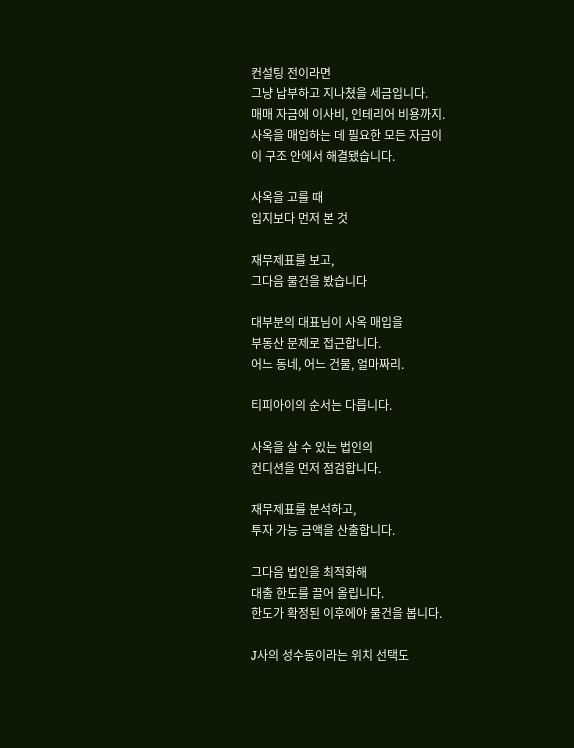컨설팅 전이라면
그냥 납부하고 지나쳤을 세금입니다.
매매 자금에 이사비, 인테리어 비용까지.
사옥을 매입하는 데 필요한 모든 자금이
이 구조 안에서 해결됐습니다.

사옥을 고를 때
입지보다 먼저 본 것

재무제표를 보고,
그다음 물건을 봤습니다

대부분의 대표님이 사옥 매입을
부동산 문제로 접근합니다.
어느 동네, 어느 건물, 얼마짜리.

티피아이의 순서는 다릅니다.

사옥을 살 수 있는 법인의
컨디션을 먼저 점검합니다.

재무제표를 분석하고,
투자 가능 금액을 산출합니다.

그다음 법인을 최적화해
대출 한도를 끌어 올립니다.
한도가 확정된 이후에야 물건을 봅니다.

J사의 성수동이라는 위치 선택도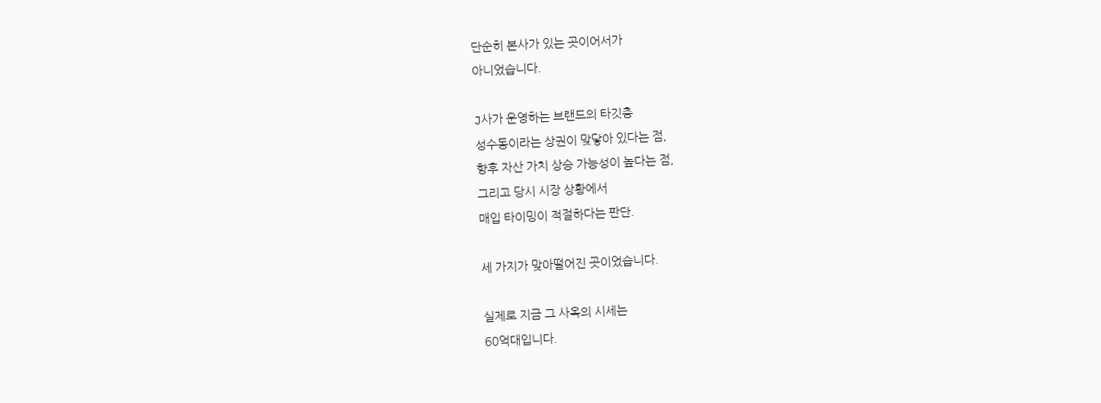단순히 본사가 있는 곳이어서가
아니었습니다.

J사가 운영하는 브랜드의 타깃층
성수동이라는 상권이 맞닿아 있다는 점,
향후 자산 가치 상승 가능성이 높다는 점,
그리고 당시 시장 상황에서
매입 타이밍이 적절하다는 판단.

세 가지가 맞아떨어진 곳이었습니다.

실제로 지금 그 사옥의 시세는
60억대입니다.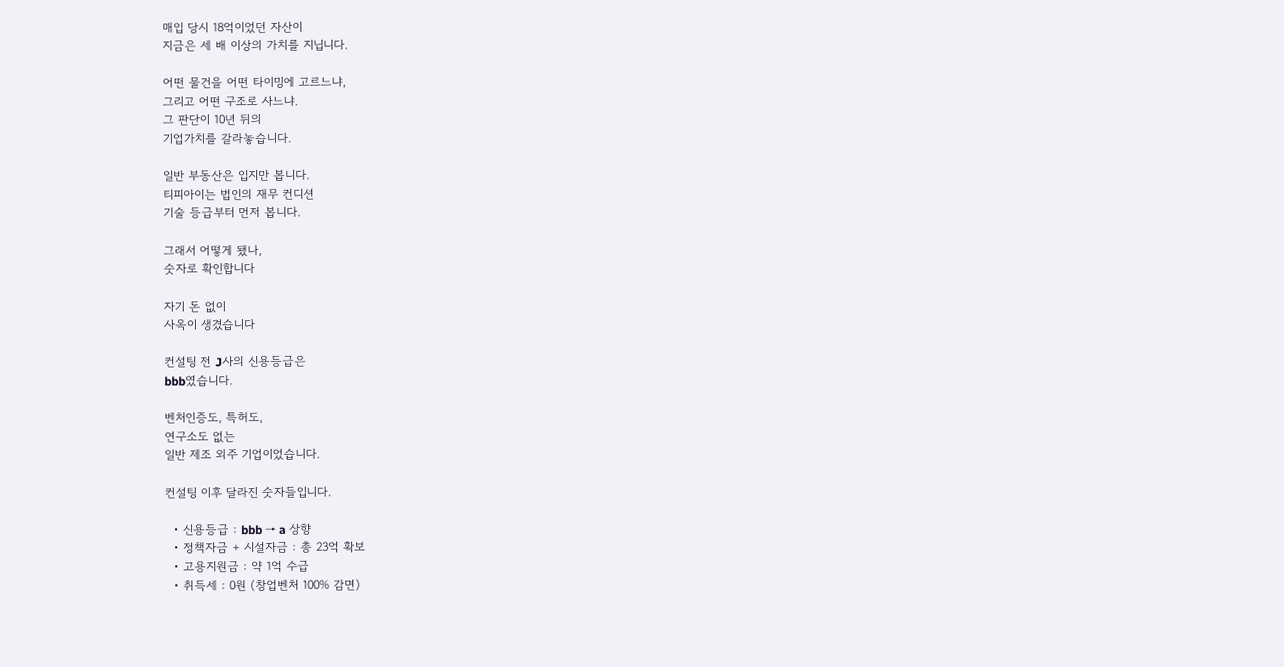매입 당시 18억이었던 자산이
지금은 세 배 이상의 가치를 지닙니다.

어떤 물건을 어떤 타이밍에 고르느냐,
그리고 어떤 구조로 사느냐.
그 판단이 10년 뒤의
기업가치를 갈라놓습니다.

일반 부동산은 입지만 봅니다.
티피아이는 법인의 재무 컨디션
기술 등급부터 먼저 봅니다.

그래서 어떻게 됐나,
숫자로 확인합니다

자기 돈 없이
사옥이 생겼습니다

컨설팅 전 J사의 신용등급은
bbb였습니다.

벤처인증도, 특허도,
연구소도 없는
일반 제조 외주 기업이었습니다.

컨설팅 이후 달라진 숫자들입니다.

  • 신용등급 : bbb → a 상향
  • 정책자금 + 시설자금 : 총 23억 확보
  • 고용지원금 : 약 1억 수급
  • 취득세 : 0원 (창업벤처 100% 감면)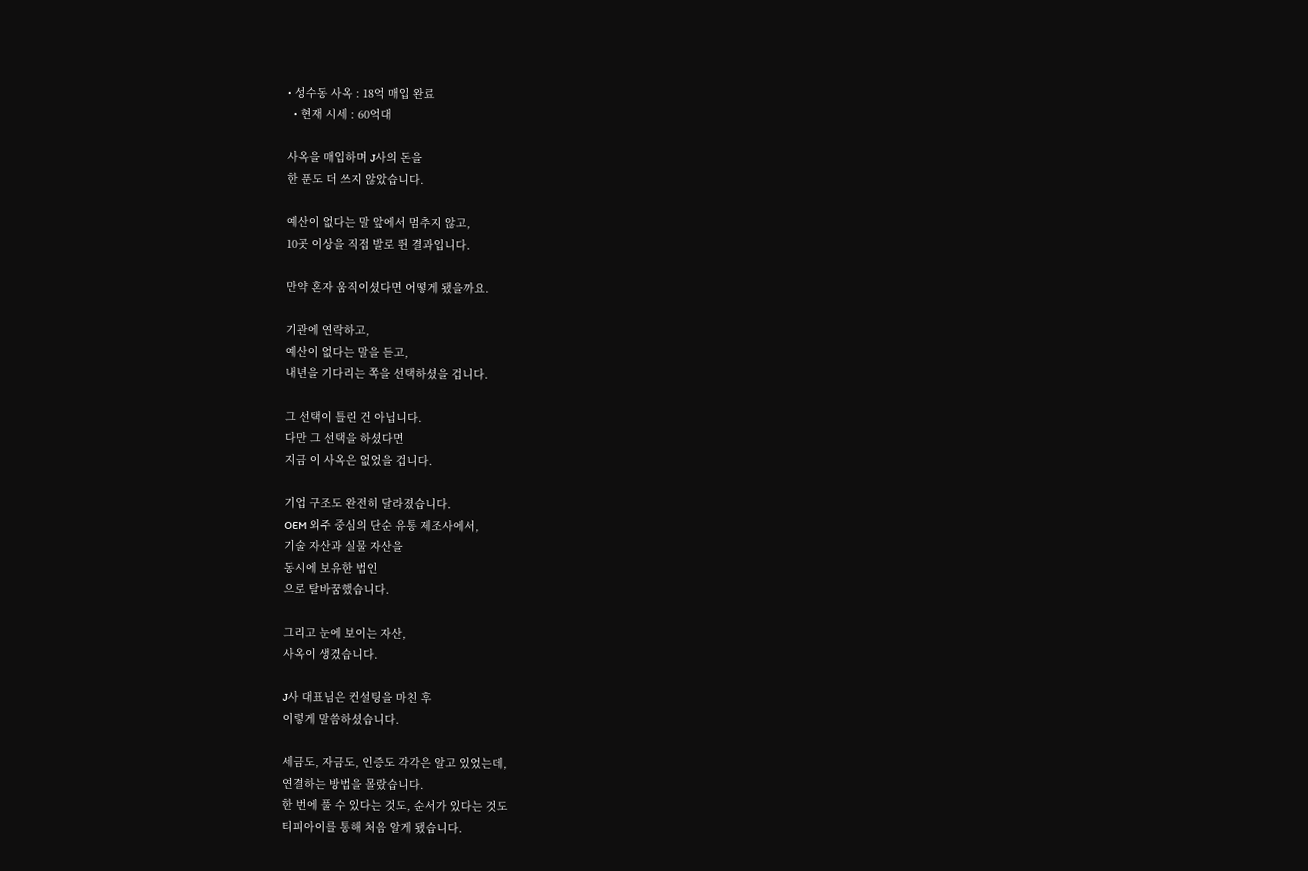• 성수동 사옥 : 18억 매입 완료
  • 현재 시세 : 60억대

사옥을 매입하며 J사의 돈을
한 푼도 더 쓰지 않았습니다.

예산이 없다는 말 앞에서 멈추지 않고,
10곳 이상을 직접 발로 뛴 결과입니다.

만약 혼자 움직이셨다면 어떻게 됐을까요.

기관에 연락하고,
예산이 없다는 말을 듣고,
내년을 기다리는 쪽을 선택하셨을 겁니다.

그 선택이 틀린 건 아닙니다.
다만 그 선택을 하셨다면
지금 이 사옥은 없었을 겁니다.

기업 구조도 완전히 달라졌습니다.
OEM 외주 중심의 단순 유통 제조사에서,
기술 자산과 실물 자산을
동시에 보유한 법인
으로 탈바꿈했습니다.

그리고 눈에 보이는 자산,
사옥이 생겼습니다.

J사 대표님은 컨설팅을 마친 후
이렇게 말씀하셨습니다.

세금도, 자금도, 인증도 각각은 알고 있었는데,
연결하는 방법을 몰랐습니다.
한 번에 풀 수 있다는 것도, 순서가 있다는 것도
티피아이를 통해 처음 알게 됐습니다.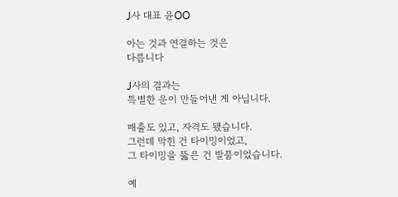J사 대표 윤OO

아는 것과 연결하는 것은
다릅니다

J사의 결과는
특별한 운이 만들어낸 게 아닙니다.

매출도 있고, 자격도 됐습니다.
그런데 막힌 건 타이밍이었고,
그 타이밍을 뚫은 건 발품이었습니다.

예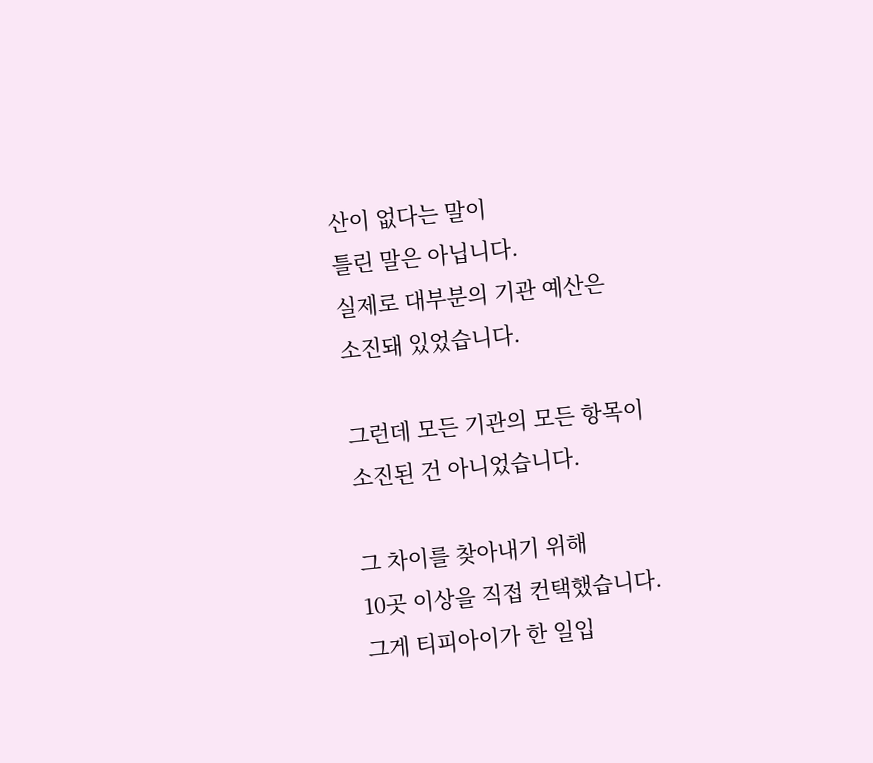산이 없다는 말이
틀린 말은 아닙니다.
실제로 대부분의 기관 예산은
소진돼 있었습니다.

그런데 모든 기관의 모든 항목이
소진된 건 아니었습니다.

그 차이를 찾아내기 위해
10곳 이상을 직접 컨택했습니다.
그게 티피아이가 한 일입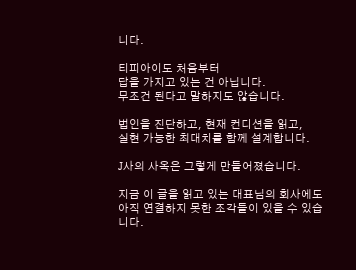니다.

티피아이도 처음부터
답을 가지고 있는 건 아닙니다.
무조건 된다고 말하지도 않습니다.

법인을 진단하고, 현재 컨디션을 읽고,
실현 가능한 최대치를 함께 설계합니다.

J사의 사옥은 그렇게 만들어졌습니다.

지금 이 글을 읽고 있는 대표님의 회사에도
아직 연결하지 못한 조각들이 있을 수 있습니다.